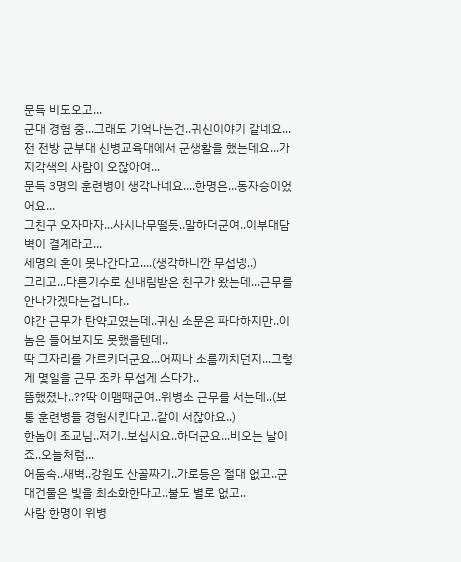문득 비도오고...
군대 경험 중...그래도 기억나는건..귀신이야기 같네요...
전 전방 군부대 신병교육대에서 군생활을 했는데요...가지각색의 사람이 오잖아여...
문득 3명의 훈련병이 생각나네요....한명은...동자승이었어요...
그친구 오자마자...사시나무떨듯..말하더군여..이부대담벽이 결계라고...
세명의 혼이 못나간다고....(생각하니깐 무섭넹..)
그리고...다른기수로 신내림받은 친구가 왔는데...근무를 안나가겠다는겁니다..
야간 근무가 탄약고였는데..귀신 소문은 파다하지만..이놈은 들어보지도 못했을텐데..
딱 그자리를 가르키더군요...어찌나 소름끼치던지...그렇게 몇일을 근무 조카 무섭게 스다가..
뜸했졌나..??딱 이맴때군여..위병소 근무를 서는데..(보통 훈련병들 경험시킨다고..같이 서잖아요..)
한놈이 조교님..저기..보십시요..하더군요...비오는 날이죠..오늘처럼...
어둠속..새벽..강원도 산골짜기..가로등은 절대 없고..군대건물은 빛을 최소화한다고..불도 별로 없고..
사람 한명이 위병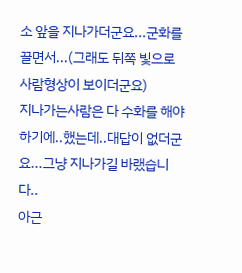소 앞을 지나가더군요...군화를 끌면서...(그래도 뒤쪽 빛으로 사람형상이 보이더군요)
지나가는사람은 다 수화를 해야하기에..했는데..대답이 없더군요...그냥 지나가길 바랬습니다..
아근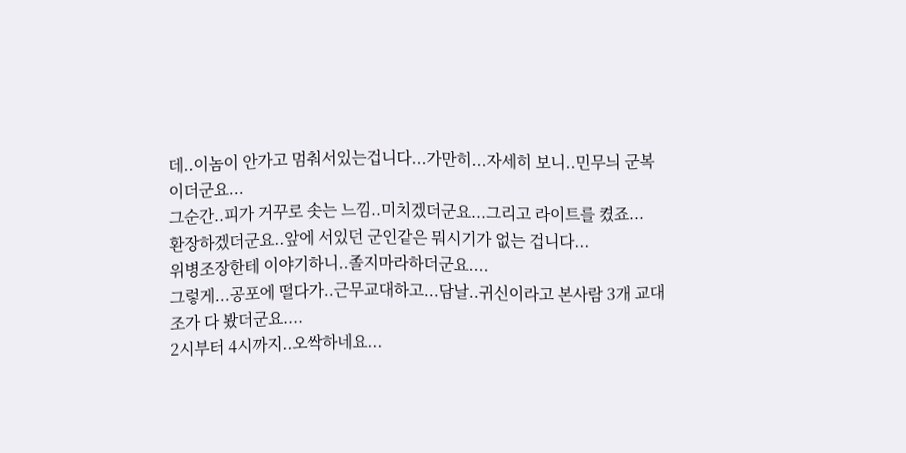데..이놈이 안가고 멈춰서있는겁니다...가만히...자세히 보니..민무늬 군복이더군요...
그순간..피가 거꾸로 솟는 느낌..미치겠더군요...그리고 라이트를 켰죠...
환장하겠더군요..앞에 서있던 군인같은 뭐시기가 없는 겁니다...
위병조장한테 이야기하니..졸지마라하더군요....
그렇게...공포에 떨다가..근무교대하고...담날..귀신이라고 본사람 3개 교대조가 다 봤더군요....
2시부터 4시까지..오싹하네요...